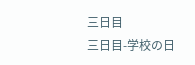三日目
三日目-学校の日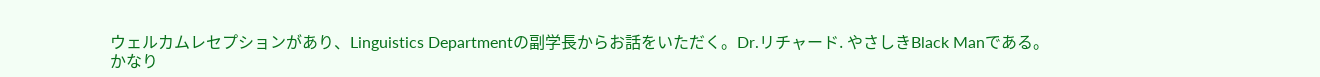ウェルカムレセプションがあり、Linguistics Departmentの副学長からお話をいただく。Dr.リチャード. やさしきBlack Manである。
かなり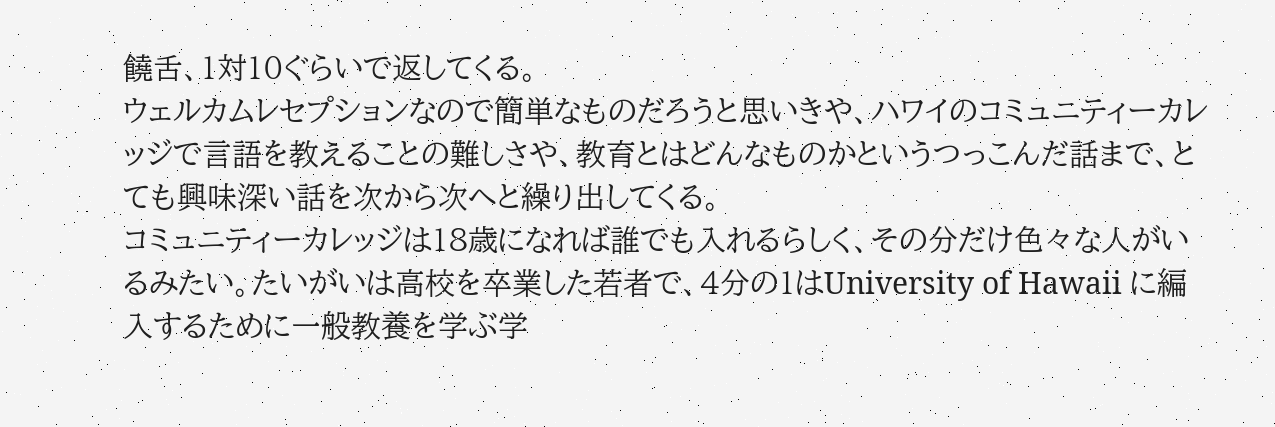饒舌、1対10ぐらいで返してくる。
ウェルカムレセプションなので簡単なものだろうと思いきや、ハワイのコミュニティーカレッジで言語を教えることの難しさや、教育とはどんなものかというつっこんだ話まで、とても興味深い話を次から次へと繰り出してくる。
コミュニティーカレッジは18歳になれば誰でも入れるらしく、その分だけ色々な人がいるみたい。たいがいは高校を卒業した若者で、4分の1はUniversity of Hawaii に編入するために一般教養を学ぶ学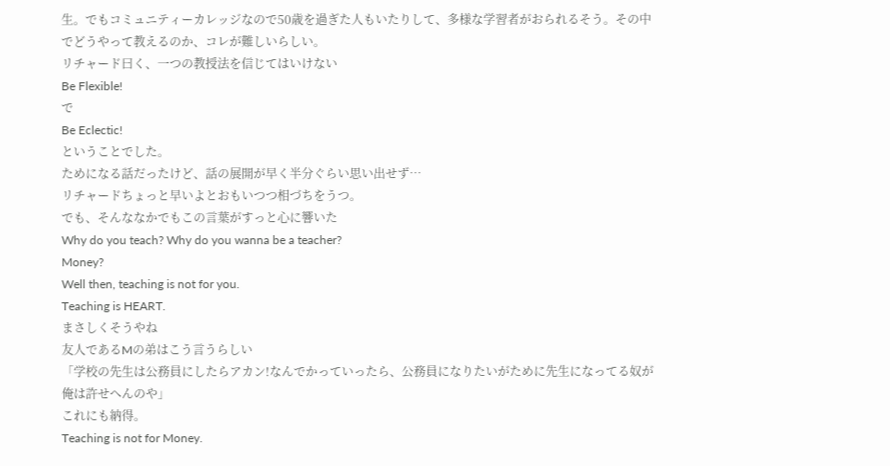生。でもコミュニティーカレッジなので50歳を過ぎた人もいたりして、多様な学習者がおられるそう。その中でどうやって教えるのか、コレが難しいらしい。
リチャード曰く、一つの教授法を信じてはいけない
Be Flexible!
で
Be Eclectic!
ということでした。
ためになる話だったけど、話の展開が早く半分ぐらい思い出せず…
リチャードちょっと早いよとおもいつつ相づちをうつ。
でも、そんななかでもこの言葉がすっと心に響いた
Why do you teach? Why do you wanna be a teacher?
Money?
Well then, teaching is not for you.
Teaching is HEART.
まさしくそうやね
友人であるMの弟はこう言うらしい
「学校の先生は公務員にしたらアカン!なんでかっていったら、公務員になりたいがために先生になってる奴が俺は許せへんのや」
これにも納得。
Teaching is not for Money.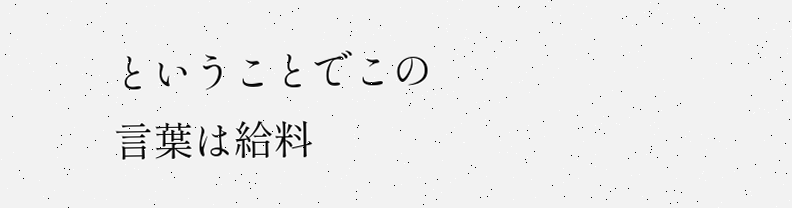ということでこの言葉は給料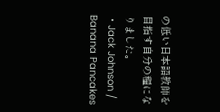の低い日本語教師を目指す自分の糧になりました。
・Jack Johnson / Banana Pancakes